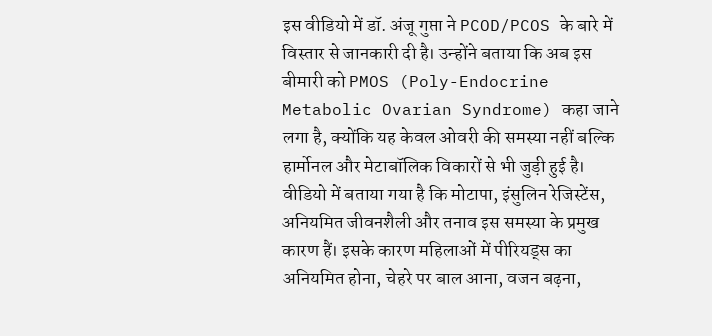इस वीडियो में डॉ. अंजू गुप्ता ने PCOD/PCOS के बारे में विस्तार से जानकारी दी है। उन्होंने बताया कि अब इस बीमारी को PMOS (Poly-Endocrine Metabolic Ovarian Syndrome) कहा जाने लगा है, क्योंकि यह केवल ओवरी की समस्या नहीं बल्कि हार्मोनल और मेटाबॉलिक विकारों से भी जुड़ी हुई है। वीडियो में बताया गया है कि मोटापा, इंसुलिन रेजिस्टेंस, अनियमित जीवनशैली और तनाव इस समस्या के प्रमुख कारण हैं। इसके कारण महिलाओं में पीरियड्स का अनियमित होना, चेहरे पर बाल आना, वजन बढ़ना,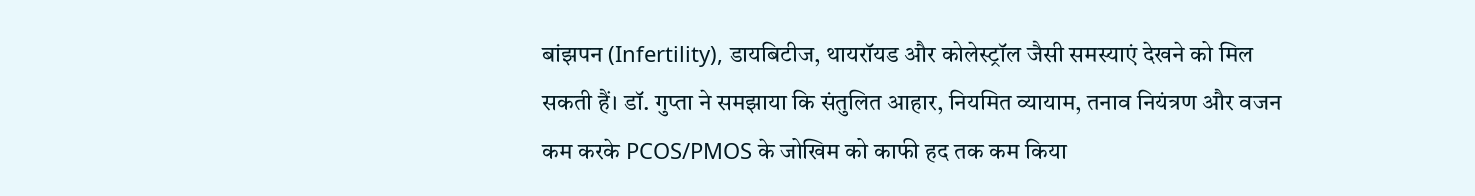बांझपन (Infertility), डायबिटीज, थायरॉयड और कोलेस्ट्रॉल जैसी समस्याएं देखने को मिल सकती हैं। डॉ. गुप्ता ने समझाया कि संतुलित आहार, नियमित व्यायाम, तनाव नियंत्रण और वजन कम करके PCOS/PMOS के जोखिम को काफी हद तक कम किया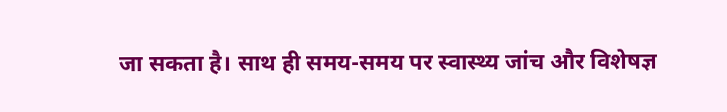जा सकता है। साथ ही समय-समय पर स्वास्थ्य जांच और विशेषज्ञ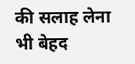की सलाह लेना भी बेहद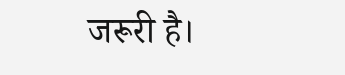जरूरी है।